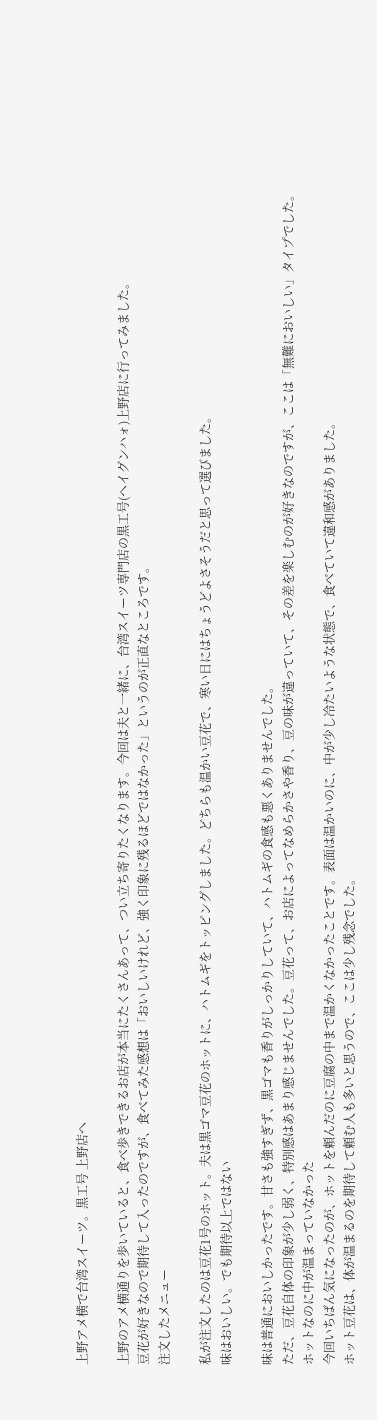上野アメ横で台湾スイーツ。黒工号 上野店へ

上野のアメ横通りを歩いていると、食べ歩きできるお店が本当にたくさんあって、つい立ち寄りたくなります。今回は夫と一緒に、台湾スイーツ専門店の黒工号(ヘイグンハォ)上野店に行ってみました。
豆花が好きなので期待して入ったのですが、食べてみた感想は「おいしいけれど、強く印象に残るほどではなかった」というのが正直なところです。
注文したメニュー

私が注文したのは豆花1号のホット。夫は黒ゴマ豆花のホットに、ハトムギをトッピングしました。どちらも温かい豆花で、寒い日にはちょうどよさそうだと思って選びました。
味はおいしい。でも期待以上ではない

味は普通においしかったです。甘さも強すぎず、黒ゴマも香りがしっかりしていて、ハトムギの食感も悪くありませんでした。
ただ、豆花自体の印象が少し弱く、特別感はあまり感じませんでした。豆花って、お店によってなめらかさや香り、豆の味が違っていて、その差を楽しむのが好きなのですが、ここは「無難においしい」タイプでした。
ホットなのに中が温まっていなかった
今回いちばん気になったのが、ホットを頼んだのに豆腐の中まで温かくなかったことです。表面は温かいのに、中が少し冷たいような状態で、食べていて違和感がありました。
ホット豆花は、体が温まるのを期待して頼む人も多いと思うので、ここは少し残念でした。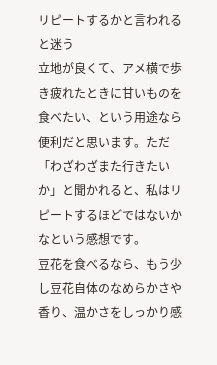リピートするかと言われると迷う
立地が良くて、アメ横で歩き疲れたときに甘いものを食べたい、という用途なら便利だと思います。ただ「わざわざまた行きたいか」と聞かれると、私はリピートするほどではないかなという感想です。
豆花を食べるなら、もう少し豆花自体のなめらかさや香り、温かさをしっかり感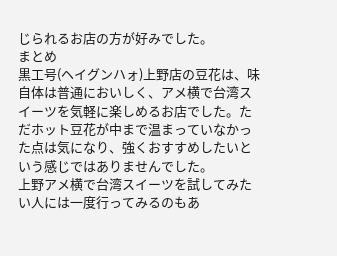じられるお店の方が好みでした。
まとめ
黒工号(ヘイグンハォ)上野店の豆花は、味自体は普通においしく、アメ横で台湾スイーツを気軽に楽しめるお店でした。ただホット豆花が中まで温まっていなかった点は気になり、強くおすすめしたいという感じではありませんでした。
上野アメ横で台湾スイーツを試してみたい人には一度行ってみるのもあ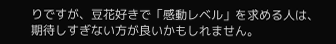りですが、豆花好きで「感動レベル」を求める人は、期待しすぎない方が良いかもしれません。